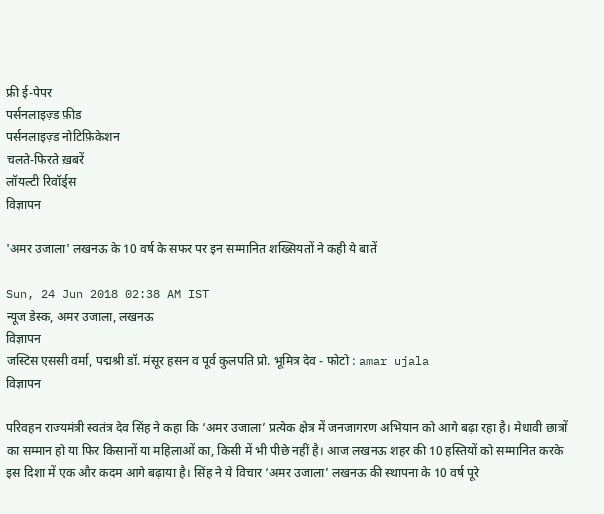फ्री ई-पेपर
पर्सनलाइज़्ड फ़ीड
पर्सनलाइज़्ड नोटिफ़िकेशन
चलते-फिरते ख़बरें
लॉयल्टी रिवॉर्ड्स
विज्ञापन

'अमर उजाला' लखनऊ के 10 वर्ष के सफर पर इन सम्मानित शख्सियतों ने कही ये बातें

Sun, 24 Jun 2018 02:38 AM IST
न्यूज डेस्क, अमर उजाला, लखनऊ
विज्ञापन
जस्टिस एससी वर्मा, पद्मश्री डॉ. मंसूर हसन व पूर्व कुलपति प्रो. भूमित्र देव - फोटो : amar ujala
विज्ञापन

परिवहन राज्यमंत्री स्वतंत्र देव सिंह ने कहा कि ‘अमर उजाला’ प्रत्येक क्षेत्र में जनजागरण अभियान को आगे बढ़ा रहा है। मेधावी छात्रों का सम्मान हो या फिर किसानों या महिलाओं का, किसी में भी पीछे नहीं है। आज लखनऊ शहर की 10 हस्तियों को सम्मानित करके इस दिशा में एक और कदम आगे बढ़ाया है। सिंह ने ये विचार ‘अमर उजाला’ लखनऊ की स्थापना के 10 वर्ष पूरे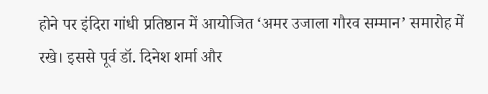होने पर इंदिरा गांधी प्रतिष्ठान में आयोजित ‘अमर उजाला गौरव सम्मान’ समारोह में रखे। इससे पूर्व डॉ. दिनेश शर्मा और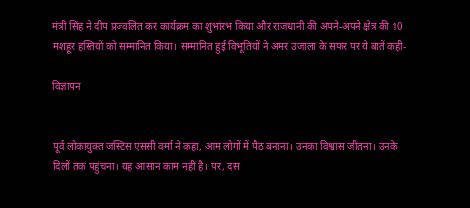मंत्री सिंह ने दीप प्रज्वलित कर कार्यक्रम का शुभांरभ किया और राजधानी की अपने-अपने क्षेत्र की 10 मशहूर हस्तियों को सम्मानित किया। सम्मानित हुई विभूतियों ने अमर उजाला के सफर पर ये बातें कही-

विज्ञापन


पूर्व लोकायुक्त जस्टिस एससी वर्मा ने कहा, आम लोगों में पैठ बनाना। उनका विश्वास जीतना। उनके दिलों तक पहुंचना। यह आसान काम नहीं है। पर, दस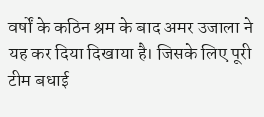वर्षों के कठिन श्रम के बाद अमर उजाला ने यह कर दिया दिखाया है। जिसके लिए पूरी टीम बधाई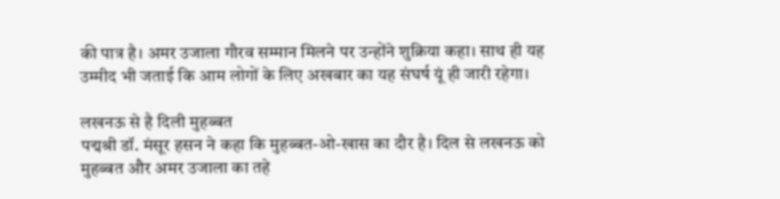की पात्र है। अमर उजाला गौरव सम्मान मिलने पर उन्होंने शुक्रिया कहा। साथ ही यह उम्मीद भी जताई कि आम लोगों के लिए अखबार का यह संघर्ष यूं ही जारी रहेगा।

लखनऊ से है दिली मुहब्बत
पद्मश्री डॉ. मंसूर हसन ने कहा कि मुहब्बत-ओ-खास का दौर है। दिल से लखनऊ को मुहब्बत और अमर उजाला का तहे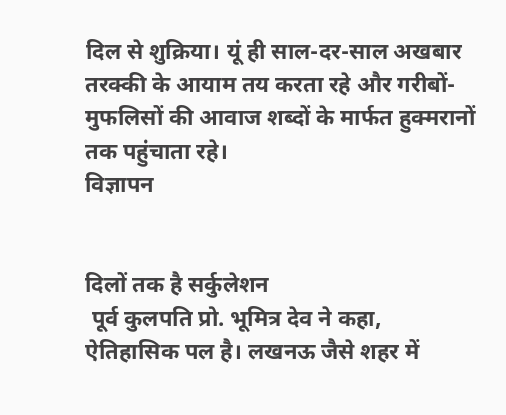दिल से शुक्रिया। यूं ही साल-दर-साल अखबार तरक्की के आयाम तय करता रहे और गरीबों-मुफलिसों की आवाज शब्दों के मार्फत हुक्मरानों तक पहुंचाता रहे।
विज्ञापन


दिलों तक है सर्कुलेशन
 पूर्व कुलपति प्रो. भूमित्र देव ने कहा, ऐतिहासिक पल है। लखनऊ जैसे शहर में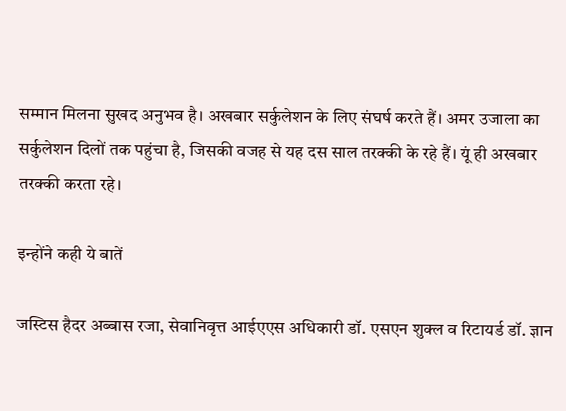सम्मान मिलना सुखद अनुभव है। अखबार सर्कुलेशन के लिए संघर्ष करते हैं। अमर उजाला का सर्कुलेशन दिलों तक पहुंचा है, जिसकी वजह से यह दस साल तरक्की के रहे हैं। यूं ही अखबार तरक्की करता रहे।

इन्होंने कही ये बातें

जस्टिस हैदर अब्बास रजा, सेवानिवृत्त आईएएस अधिकारी डॉ. एसएन शुक्ल व रिटायर्ड डॉ. ज्ञान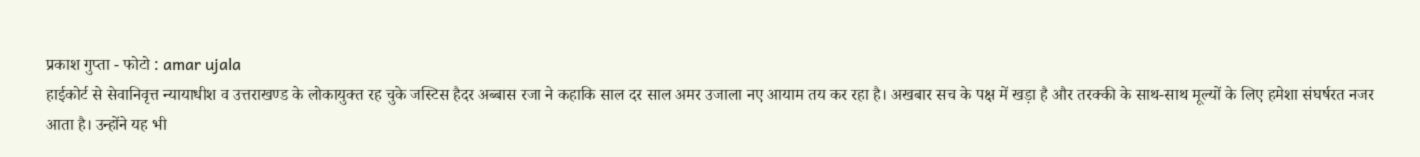प्रकाश गुप्ता - फोटो : amar ujala
हाईकोर्ट से सेवानिवृत्त न्यायाधीश व उत्तराखण्ड के लोकायुक्त रह चुके जस्टिस हैदर अब्बास रजा ने कहाकि साल दर साल अमर उजाला नए आयाम तय कर रहा है। अखबार सच के पक्ष में खड़ा है और तरक्की के साथ-साथ मूल्यों के लिए हमेशा संघर्षरत नजर आता है। उन्होंने यह भी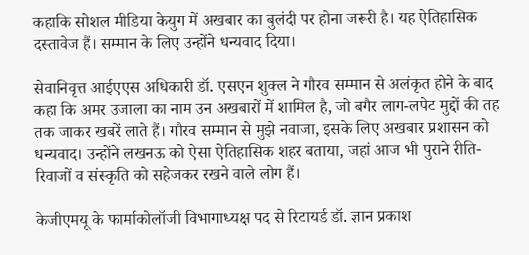कहाकि सोशल मीडिया केयुग में अखबार का बुलंदी पर होना जरूरी है। यह ऐतिहासिक दस्तावेज हैं। सम्मान के लिए उन्होंने धन्यवाद दिया।

सेवानिवृत्त आईएएस अधिकारी डॉ. एसएन शुक्ल ने गौरव सम्मान से अलंकृत होने के बाद कहा कि अमर उजाला का नाम उन अखबारों में शामिल है, जो बगैर लाग-लपेट मुद्दों की तह तक जाकर खबरें लाते हैं। गौरव सम्मान से मुझे नवाजा, इसके लिए अखबार प्रशासन को धन्यवाद। उन्होंने लखनऊ को ऐसा ऐतिहासिक शहर बताया, जहां आज भी पुराने रीति-रिवाजों व संस्कृति को सहेजकर रखने वाले लोग हैं।

केजीएमयू के फार्माकोलॉजी विभागाध्यक्ष पद से रिटायर्ड डॉ. ज्ञान प्रकाश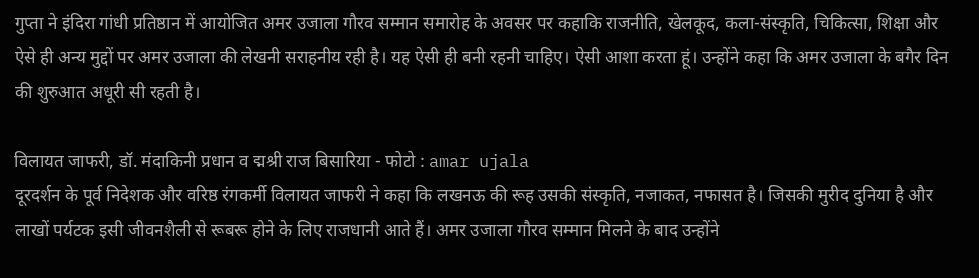गुप्ता ने इंदिरा गांधी प्रतिष्ठान में आयोजित अमर उजाला गौरव सम्मान समारोह के अवसर पर कहाकि राजनीति, खेलकूद, कला-संस्कृति, चिकित्सा, शिक्षा और ऐसे ही अन्य मुद्दों पर अमर उजाला की लेखनी सराहनीय रही है। यह ऐसी ही बनी रहनी चाहिए। ऐसी आशा करता हूं। उन्होंने कहा कि अमर उजाला के बगैर दिन की शुरुआत अधूरी सी रहती है।

विलायत जाफरी, डॉ. मंदाकिनी प्रधान व द्मश्री राज बिसारिया - फोटो : amar ujala
दूरदर्शन के पूर्व निदेशक और वरिष्ठ रंगकर्मी विलायत जाफरी ने कहा कि लखनऊ की रूह उसकी संस्कृति, नजाकत, नफासत है। जिसकी मुरीद दुनिया है और लाखों पर्यटक इसी जीवनशैली से रूबरू होने के लिए राजधानी आते हैं। अमर उजाला गौरव सम्मान मिलने के बाद उन्होंने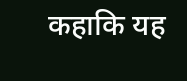कहाकि यह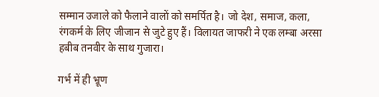सम्मान उजाले को फैलाने वालों को समर्पित है। जो देश, समाज, कला, रंगकर्म के लिए जीजान से जुटे हुए हैं। विलायत जाफरी ने एक लम्बा अरसा हबीब तनवीर के साथ गुजारा।

गर्भ में ही भ्रूण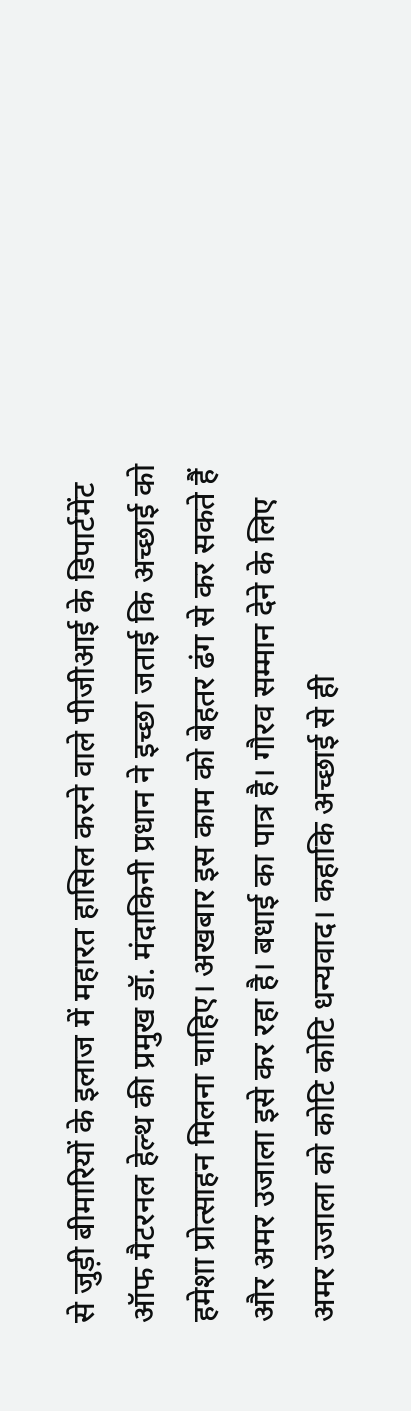से जुड़ी बीमारियों के इलाज में महारत हासिल करने वाले पीजीआई के डिपार्टमेंट ऑफ मैटरनल हेल्थ की प्रमुख डॉ. मंदाकिनी प्रधान ने इच्छा जताई कि अच्छाई को हमेशा प्रोत्साहन मिलना चाहिए। अखबार इस काम को बेहतर ढंग से कर सकते हैं और अमर उजाला इसे कर रहा है। बधाई का पात्र है। गौरव सम्मान देने के लिए अमर उजाला को कोटि कोटि धन्यवाद। कहाकि अच्छाई से ही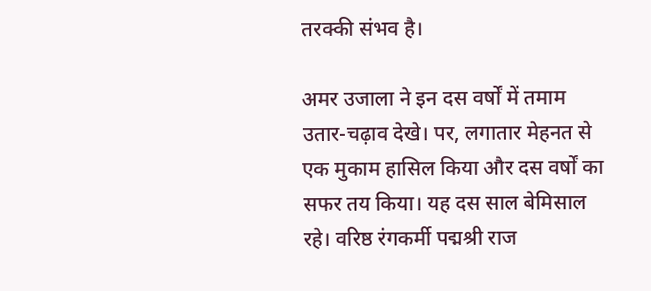तरक्की संभव है।

अमर उजाला ने इन दस वर्षों में तमाम उतार-चढ़ाव देखे। पर, लगातार मेहनत से एक मुकाम हासिल किया और दस वर्षों का सफर तय किया। यह दस साल बेमिसाल रहे। वरिष्ठ रंगकर्मी पद्मश्री राज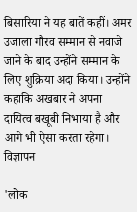बिसारिया ने यह बातें कहीं। अमर उजाला गौरव सम्मान से नवाजे जाने के बाद उन्होंने सम्मान के लिए शुक्रिया अदा किया। उन्होंने कहाकि अखबार ने अपना दायित्व बखूबी निभाया है और आगे भी ऐसा करता रहेगा।
विज्ञापन

'लोक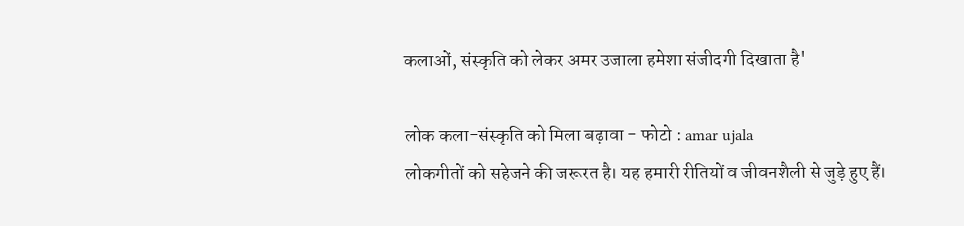कलाओं, संस्कृति को लेकर अमर उजाला हमेशा संजीदगी दिखाता है'

लोक कला-संस्कृति को मिला बढ़ावा - फोटो : amar ujala
लोकगीतों को सहेजने की जरूरत है। यह हमारी रीतियों व जीवनशैली से जुड़े हुए हैं।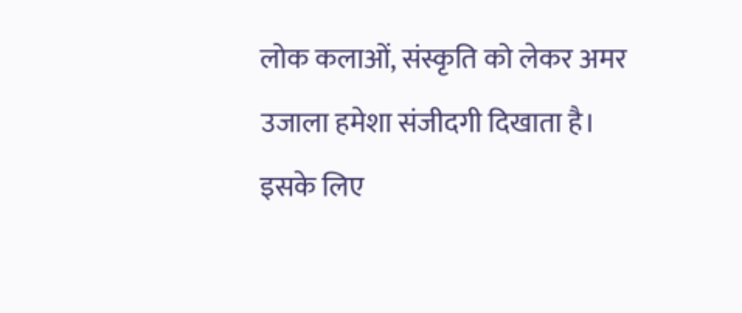लोक कलाओं, संस्कृति को लेकर अमर उजाला हमेशा संजीदगी दिखाता है। इसके लिए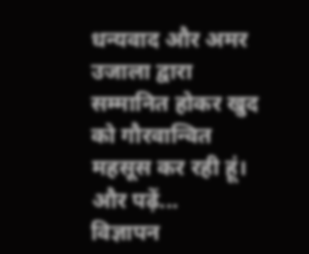धन्यवाद और अमर उजाला द्वारा सम्मानित होकर खुद को गौरवान्वित महसूस कर रही हूं।
और पढ़ें...
विज्ञापन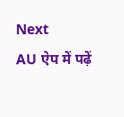Next
AU ऐप में पढ़ें